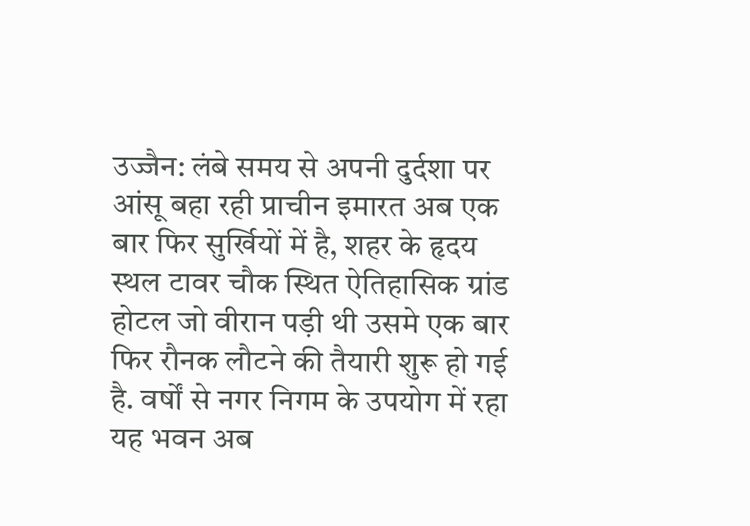उज्जैन: लंबे समय से अपनी दुर्दशा पर आंसू बहा रही प्राचीन इमारत अब एक बार फिर सुर्खियों में है, शहर के हृदय स्थल टावर चौक स्थित ऐतिहासिक ग्रांड होटल जो वीरान पड़ी थी उसमे एक बार फिर रौनक लौटने की तैयारी शुरू हो गई है. वर्षों से नगर निगम के उपयोग में रहा यह भवन अब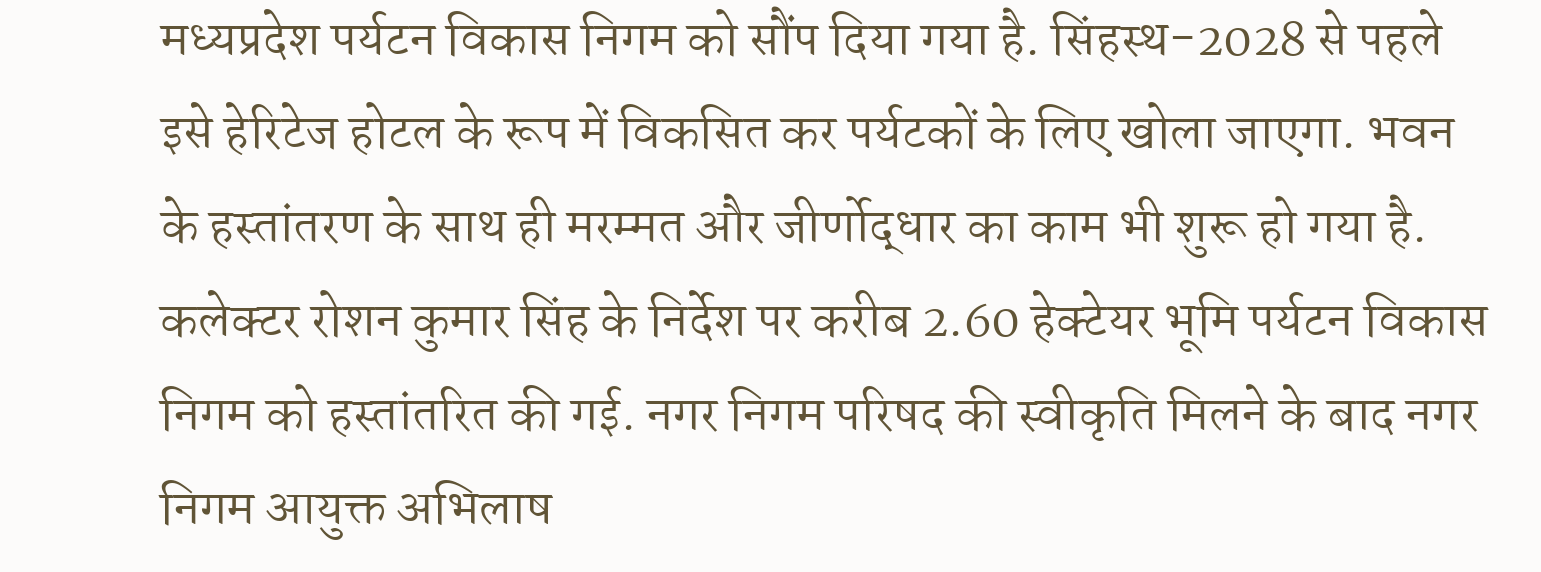मध्यप्रदेश पर्यटन विकास निगम को सौंप दिया गया है. सिंहस्थ-2028 से पहले इसे हेरिटेज होटल के रूप में विकसित कर पर्यटकों के लिए खोला जाएगा. भवन के हस्तांतरण के साथ ही मरम्मत और जीर्णोद्धार का काम भी शुरू हो गया है.
कलेक्टर रोशन कुमार सिंह के निर्देश पर करीब 2.60 हेक्टेयर भूमि पर्यटन विकास निगम को हस्तांतरित की गई. नगर निगम परिषद की स्वीकृति मिलने के बाद नगर निगम आयुक्त अभिलाष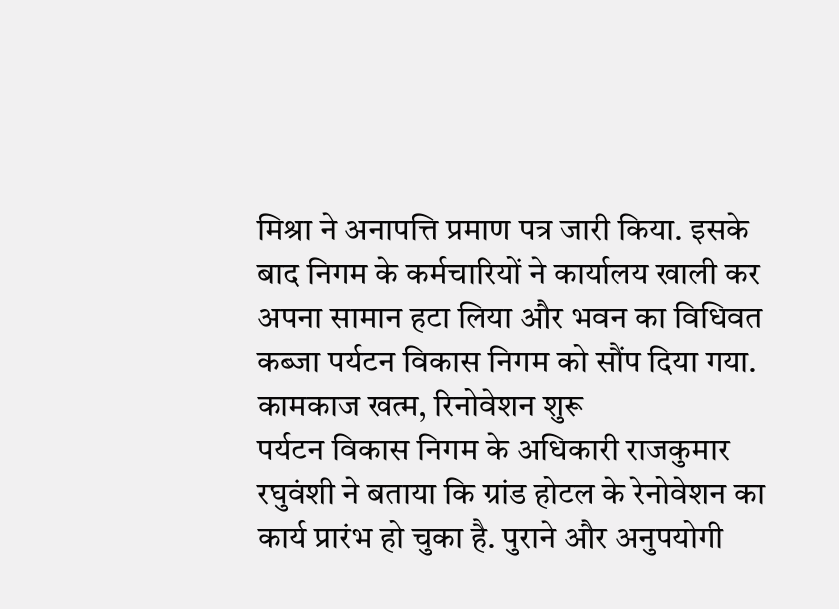मिश्रा ने अनापत्ति प्रमाण पत्र जारी किया. इसके बाद निगम के कर्मचारियों ने कार्यालय खाली कर अपना सामान हटा लिया और भवन का विधिवत कब्जा पर्यटन विकास निगम को सौंप दिया गया.
कामकाज खत्म, रिनोवेशन शुरू
पर्यटन विकास निगम के अधिकारी राजकुमार रघुवंशी ने बताया कि ग्रांड होटल के रेनोवेशन का कार्य प्रारंभ हो चुका है. पुराने और अनुपयोगी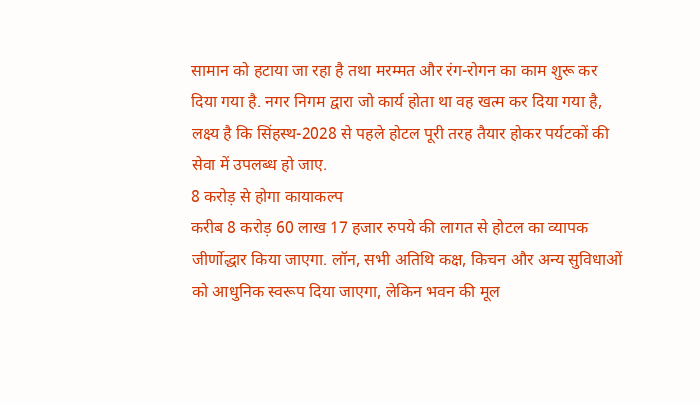सामान को हटाया जा रहा है तथा मरम्मत और रंग-रोगन का काम शुरू कर दिया गया है. नगर निगम द्वारा जो कार्य होता था वह खत्म कर दिया गया है, लक्ष्य है कि सिंहस्थ-2028 से पहले होटल पूरी तरह तैयार होकर पर्यटकों की सेवा में उपलब्ध हो जाए.
8 करोड़ से होगा कायाकल्प
करीब 8 करोड़ 60 लाख 17 हजार रुपये की लागत से होटल का व्यापक जीर्णोद्धार किया जाएगा. लॉन, सभी अतिथि कक्ष, किचन और अन्य सुविधाओं को आधुनिक स्वरूप दिया जाएगा, लेकिन भवन की मूल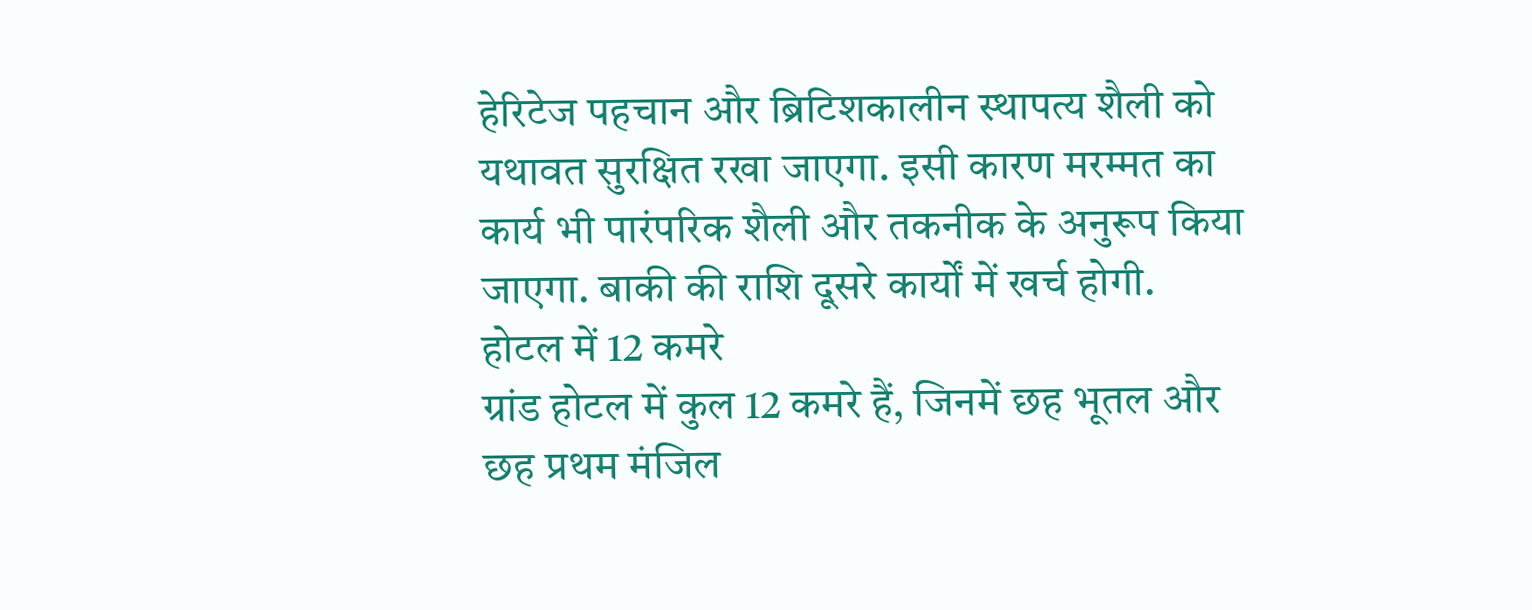हेरिटेज पहचान और ब्रिटिशकालीन स्थापत्य शैली को यथावत सुरक्षित रखा जाएगा. इसी कारण मरम्मत का कार्य भी पारंपरिक शैली और तकनीक के अनुरूप किया जाएगा. बाकी की राशि दूसरे कार्यों में खर्च होगी.
होटल में 12 कमरे
ग्रांड होटल में कुल 12 कमरे हैं, जिनमें छह भूतल और छह प्रथम मंजिल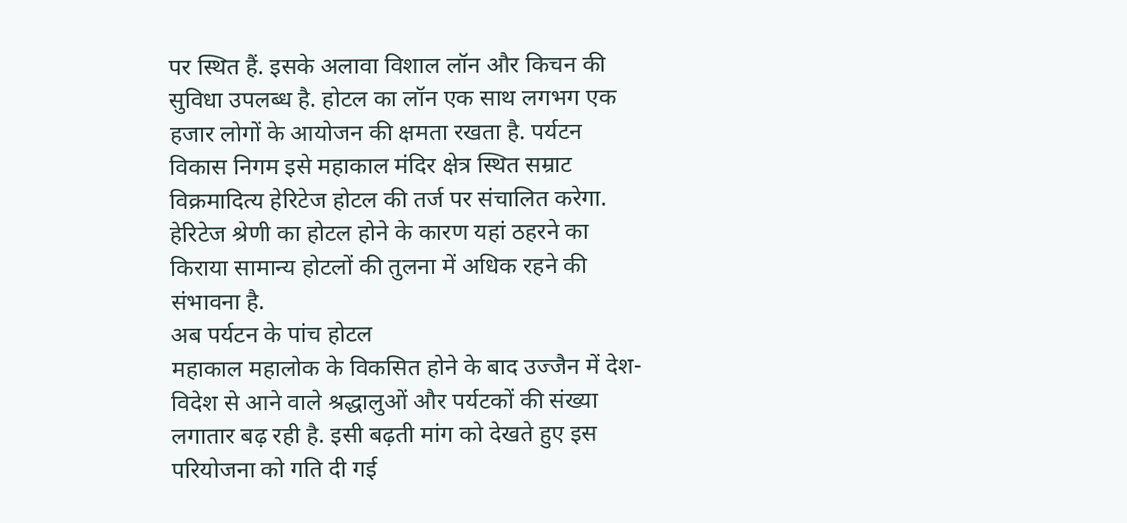पर स्थित हैं. इसके अलावा विशाल लॉन और किचन की सुविधा उपलब्ध है. होटल का लॉन एक साथ लगभग एक हजार लोगों के आयोजन की क्षमता रखता है. पर्यटन विकास निगम इसे महाकाल मंदिर क्षेत्र स्थित सम्राट विक्रमादित्य हेरिटेज होटल की तर्ज पर संचालित करेगा. हेरिटेज श्रेणी का होटल होने के कारण यहां ठहरने का किराया सामान्य होटलों की तुलना में अधिक रहने की संभावना है.
अब पर्यटन के पांच होटल
महाकाल महालोक के विकसित होने के बाद उज्जैन में देश-विदेश से आने वाले श्रद्धालुओं और पर्यटकों की संख्या लगातार बढ़ रही है. इसी बढ़ती मांग को देखते हुए इस परियोजना को गति दी गई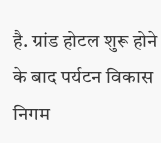है. ग्रांड होटल शुरू होने के बाद पर्यटन विकास निगम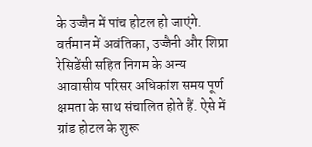के उज्जैन में पांच होटल हो जाएंगे. वर्तमान में अवंतिका, उज्जैनी और शिप्रा रेसिडेंसी सहित निगम के अन्य आवासीय परिसर अधिकांश समय पूर्ण क्षमता के साथ संचालित होते हैं. ऐसे में ग्रांड होटल के शुरू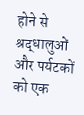होने से श्रद्धालुओं और पर्यटकों को एक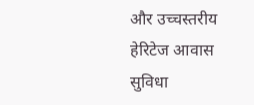और उच्चस्तरीय हेरिटेज आवास सुविधा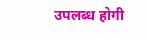उपलब्ध होगी